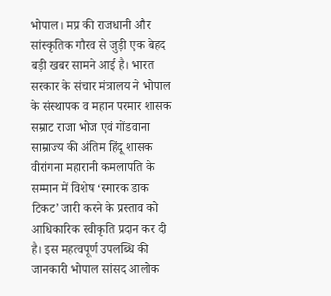भोपाल। मप्र की राजधानी और सांस्कृतिक गौरव से जुड़ी एक बेहद बड़ी खबर सामने आई है। भारत सरकार के संचार मंत्रालय ने भोपाल के संस्थापक व महान परमार शासक सम्राट राजा भोज एवं गोंडवाना साम्राज्य की अंतिम हिंदू शासक वीरांगना महारानी कमलापति के सम्मान में विशेष ‘स्मारक डाक टिकट’ जारी करने के प्रस्ताव को आधिकारिक स्वीकृति प्रदान कर दी है। इस महत्वपूर्ण उपलब्धि की जानकारी भोपाल सांसद आलोक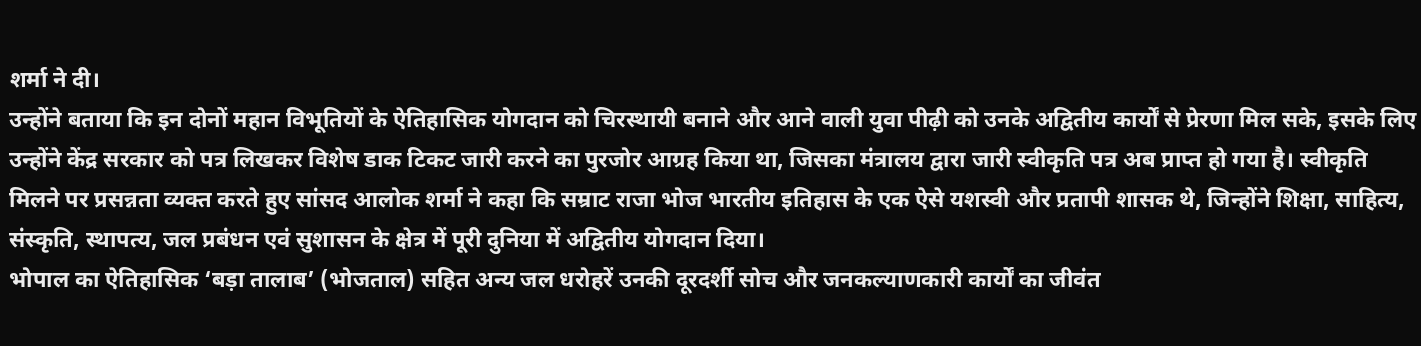शर्मा ने दी।
उन्होंने बताया कि इन दोनों महान विभूतियों के ऐतिहासिक योगदान को चिरस्थायी बनाने और आने वाली युवा पीढ़ी को उनके अद्वितीय कार्यों से प्रेरणा मिल सके, इसके लिए उन्होंने केंद्र सरकार को पत्र लिखकर विशेष डाक टिकट जारी करने का पुरजोर आग्रह किया था, जिसका मंत्रालय द्वारा जारी स्वीकृति पत्र अब प्राप्त हो गया है। स्वीकृति मिलने पर प्रसन्नता व्यक्त करते हुए सांसद आलोक शर्मा ने कहा कि सम्राट राजा भोज भारतीय इतिहास के एक ऐसे यशस्वी और प्रतापी शासक थे, जिन्होंने शिक्षा, साहित्य, संस्कृति, स्थापत्य, जल प्रबंधन एवं सुशासन के क्षेत्र में पूरी दुनिया में अद्वितीय योगदान दिया।
भोपाल का ऐतिहासिक ‘बड़ा तालाब’ (भोजताल) सहित अन्य जल धरोहरें उनकी दूरदर्शी सोच और जनकल्याणकारी कार्यों का जीवंत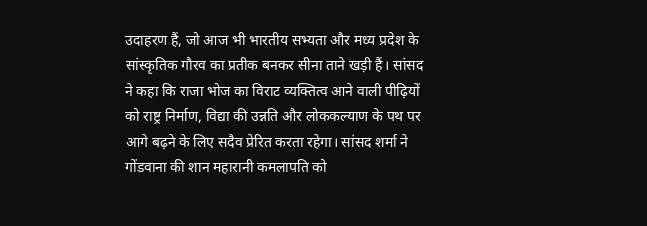उदाहरण हैं, जो आज भी भारतीय सभ्यता और मध्य प्रदेश के सांस्कृतिक गौरव का प्रतीक बनकर सीना ताने खड़ी हैं। सांसद ने कहा कि राजा भोज का विराट व्यक्तित्व आने वाली पीढ़ियों को राष्ट्र निर्माण, विद्या की उन्नति और लोककल्याण के पथ पर आगे बढ़ने के लिए सदैव प्रेरित करता रहेगा। सांसद शर्मा ने गोंडवाना की शान महारानी कमलापति को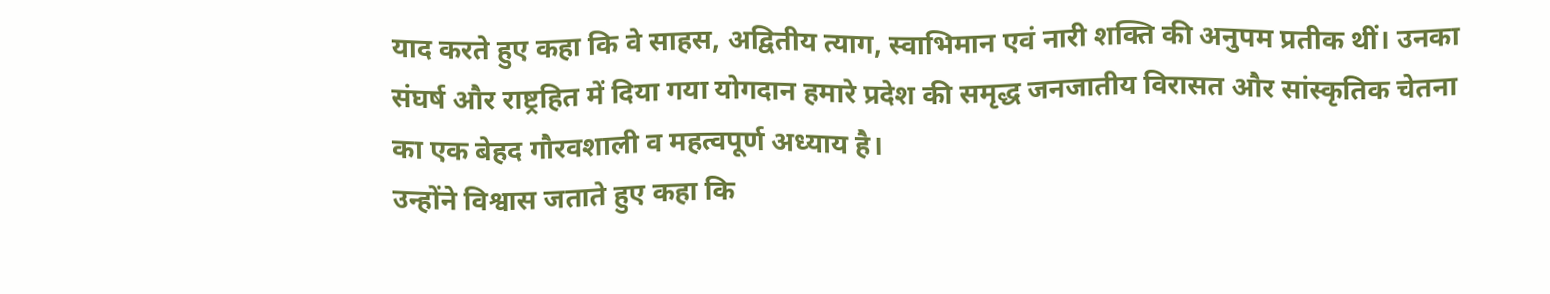याद करते हुए कहा कि वे साहस, अद्वितीय त्याग, स्वाभिमान एवं नारी शक्ति की अनुपम प्रतीक थीं। उनका संघर्ष और राष्ट्रहित में दिया गया योगदान हमारे प्रदेश की समृद्ध जनजातीय विरासत और सांस्कृतिक चेतना का एक बेहद गौरवशाली व महत्वपूर्ण अध्याय है।
उन्होंने विश्वास जताते हुए कहा कि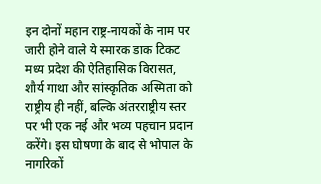इन दोनों महान राष्ट्र-नायकों के नाम पर जारी होने वाले ये स्मारक डाक टिकट मध्य प्रदेश की ऐतिहासिक विरासत, शौर्य गाथा और सांस्कृतिक अस्मिता को राष्ट्रीय ही नहीं, बल्कि अंतरराष्ट्रीय स्तर पर भी एक नई और भव्य पहचान प्रदान करेंगे। इस घोषणा के बाद से भोपाल के नागरिकों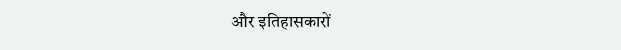और इतिहासकारों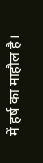में हर्ष का माहौल है।